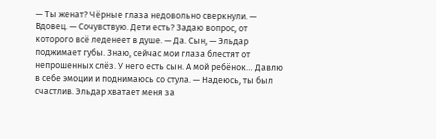— Ты женат? Чёрные глаза недовольно сверкнули. — Вдовец. — Сочувствую. Дети есть? Задаю вопрос, от которого всё леденеет в душе. — Да. Сын, — Эльдар поджимает губы. Знаю, сейчас мои глаза блестят от непрошенных слёз. У него есть сын. А мой ребёнок… Давлю в себе эмоции и поднимаюсь со стула. — Надеюсь, ты был счастлив. Эльдар хватает меня за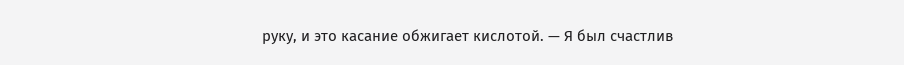руку, и это касание обжигает кислотой. — Я был счастлив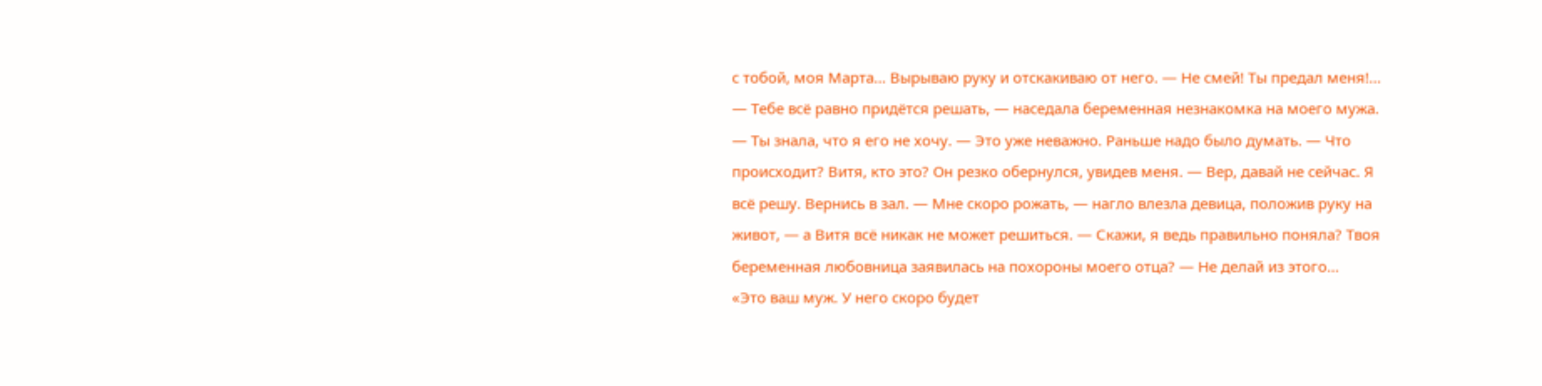с тобой, моя Марта… Вырываю руку и отскакиваю от него. — Не смей! Ты предал меня!...
— Тебе всё равно придётся решать, — наседала беременная незнакомка на моего мужа. — Ты знала, что я его не хочу. — Это уже неважно. Раньше надо было думать. — Что происходит? Витя, кто это? Он резко обернулся, увидев меня. — Вер, давай не сейчас. Я всё решу. Вернись в зал. — Мне скоро рожать, — нагло влезла девица, положив руку на живот, — а Витя всё никак не может решиться. — Скажи, я ведь правильно поняла? Твоя беременная любовница заявилась на похороны моего отца? — Не делай из этого...
«Это ваш муж. У него скоро будет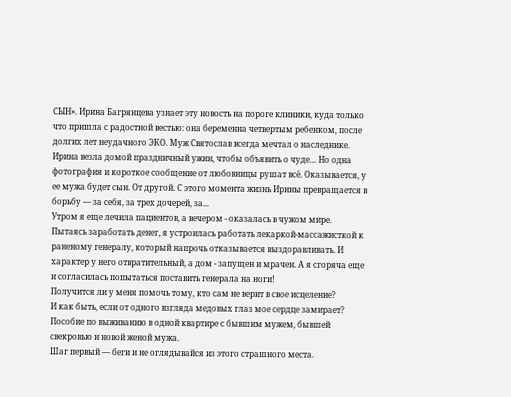СЫН». Ирина Багрянцева узнает эту новость на пороге клиники, куда только что пришла с радостной вестью: она беременна четвертым ребенком, после долгих лет неудачного ЭКО. Муж Святослав всегда мечтал о наследнике. Ирина везла домой праздничный ужин, чтобы объявить о чуде… Но одна фотография и короткое сообщение от любовницы рушат всё. Оказывается, у ее мужа будет сын. От другой. С этого момента жизнь Ирины превращается в борьбу — за себя, за трех дочерей, за...
Утром я еще лечила пациентов, а вечером - оказалась в чужом мире.
Пытаясь заработать денег, я устроилась работать лекаркой-массажисткой к раненому генералу, который напрочь отказывается выздоравливать. И характер у него отвратительный, а дом - запущен и мрачен. А я сгоряча еще и согласилась попытаться поставить генерала на ноги!
Получится ли у меня помочь тому, кто сам не верит в свое исцеление?
И как быть, если от одного взгляда медовых глаз мое сердце замирает?
Пособие по выживанию в одной квартире с бывшим мужем, бывшей свекровью и новой женой мужа.
Шаг первый — беги и не оглядывайся из этого страшного места.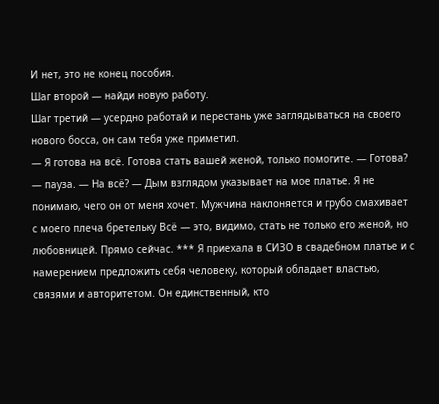И нет, это не конец пособия.
Шаг второй — найди новую работу.
Шаг третий — усердно работай и перестань уже заглядываться на своего нового босса, он сам тебя уже приметил.
— Я готова на всё. Готова стать вашей женой, только помогите. — Готова? — пауза. — На всё? — Дым взглядом указывает на мое платье. Я не понимаю, чего он от меня хочет. Мужчина наклоняется и грубо смахивает с моего плеча бретельку Всё — это, видимо, стать не только его женой, но любовницей. Прямо сейчас. *** Я приехала в СИЗО в свадебном платье и с намерением предложить себя человеку, который обладает властью, связями и авторитетом. Он единственный, кто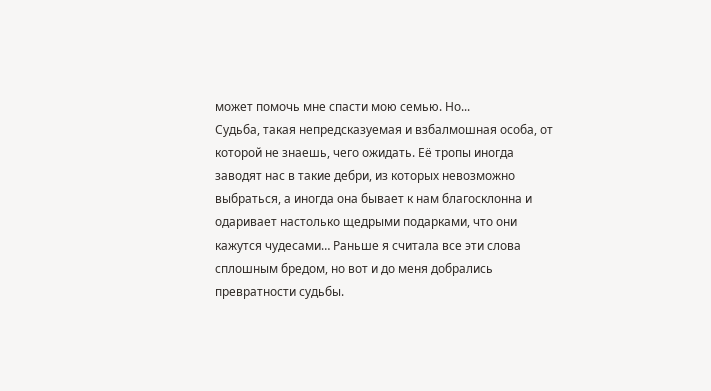может помочь мне спасти мою семью. Но...
Судьба, такая непредсказуемая и взбалмошная особа, от которой не знаешь, чего ожидать. Её тропы иногда заводят нас в такие дебри, из которых невозможно выбраться, а иногда она бывает к нам благосклонна и одаривает настолько щедрыми подарками, что они кажутся чудесами… Раньше я считала все эти слова сплошным бредом, но вот и до меня добрались превратности судьбы.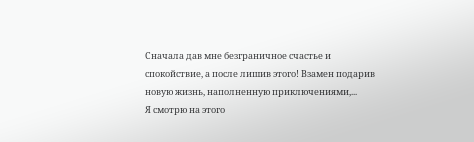Сначала дав мне безграничное счастье и спокойствие, а после лишив этого! Взамен подарив новую жизнь, наполненную приключениями,...
Я смотрю на этого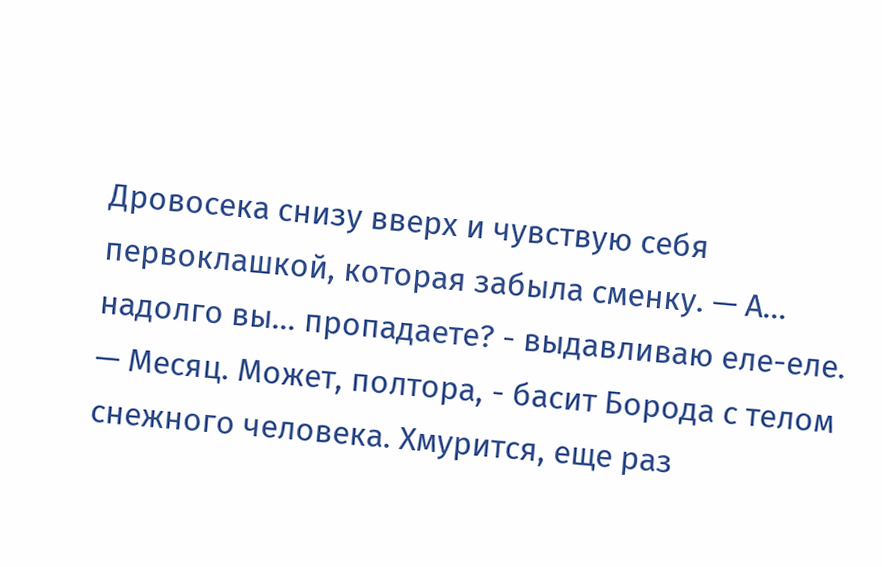Дровосека снизу вверх и чувствую себя первоклашкой, которая забыла сменку. — А… надолго вы... пропадаете? - выдавливаю еле-еле. — Месяц. Может, полтора, - басит Борода с телом снежного человека. Хмурится, еще раз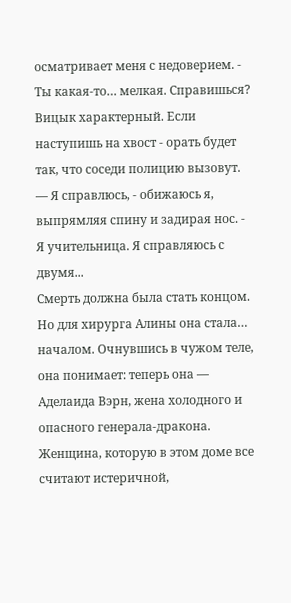осматривает меня с недоверием. - Ты какая-то… мелкая. Справишься? Вицык характерный. Если наступишь на хвост - орать будет так, что соседи полицию вызовут. — Я справлюсь, - обижаюсь я, выпрямляя спину и задирая нос. - Я учительница. Я справляюсь с двумя...
Смерть должна была стать концом. Но для хирурга Алины она стала… началом. Очнувшись в чужом теле, она понимает: теперь она — Аделаида Вэрн, жена холодного и опасного генерала-дракона. Женщина, которую в этом доме все считают истеричной,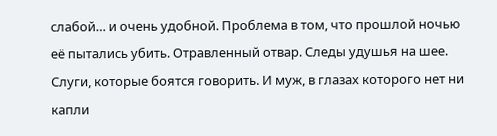слабой… и очень удобной. Проблема в том, что прошлой ночью её пытались убить. Отравленный отвар. Следы удушья на шее. Слуги, которые боятся говорить. И муж, в глазах которого нет ни капли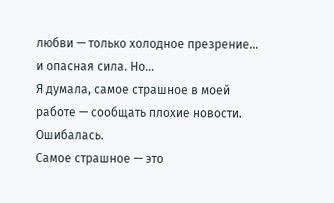любви — только холодное презрение… и опасная сила. Но...
Я думала, самое страшное в моей работе — сообщать плохие новости.
Ошибалась.
Самое страшное — это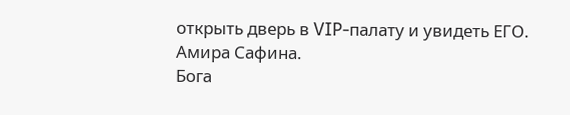открыть дверь в VIP-палату и увидеть ЕГО.
Амира Сафина.
Бога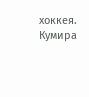хоккея.
Кумира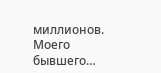миллионов.
Моего бывшего…